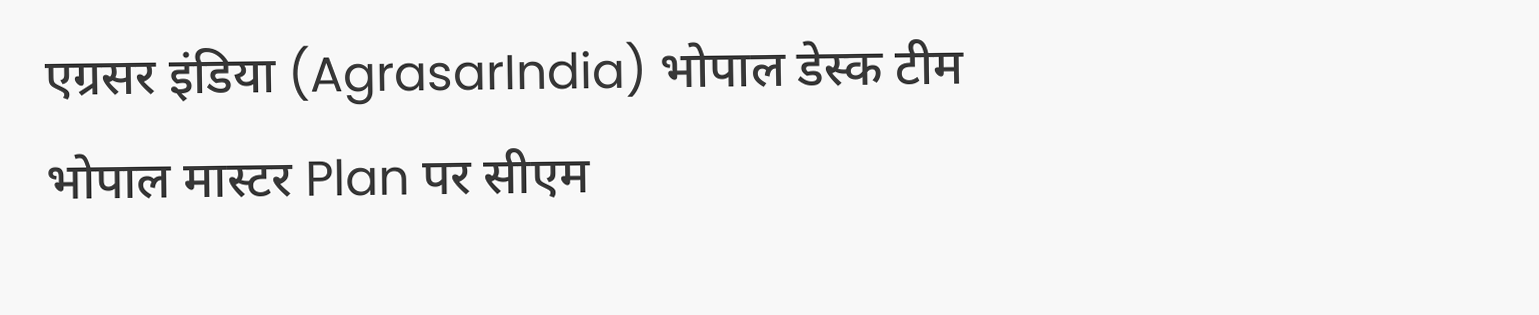एग्रसर इंडिया (AgrasarIndia) भोपाल डेस्क टीम
भोपाल मास्टर Plan पर सीएम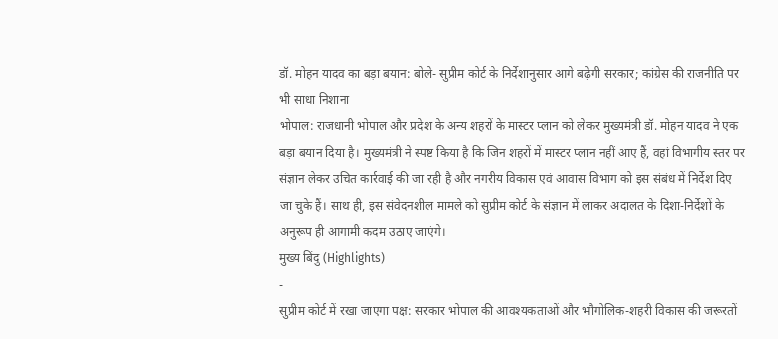डॉ. मोहन यादव का बड़ा बयान: बोले- सुप्रीम कोर्ट के निर्देशानुसार आगे बढ़ेगी सरकार; कांग्रेस की राजनीति पर भी साधा निशाना
भोपाल: राजधानी भोपाल और प्रदेश के अन्य शहरों के मास्टर प्लान को लेकर मुख्यमंत्री डॉ. मोहन यादव ने एक बड़ा बयान दिया है। मुख्यमंत्री ने स्पष्ट किया है कि जिन शहरों में मास्टर प्लान नहीं आए हैं, वहां विभागीय स्तर पर संज्ञान लेकर उचित कार्रवाई की जा रही है और नगरीय विकास एवं आवास विभाग को इस संबंध में निर्देश दिए जा चुके हैं। साथ ही, इस संवेदनशील मामले को सुप्रीम कोर्ट के संज्ञान में लाकर अदालत के दिशा-निर्देशों के अनुरूप ही आगामी कदम उठाए जाएंगे।
मुख्य बिंदु (Highlights)
-
सुप्रीम कोर्ट में रखा जाएगा पक्ष: सरकार भोपाल की आवश्यकताओं और भौगोलिक-शहरी विकास की जरूरतों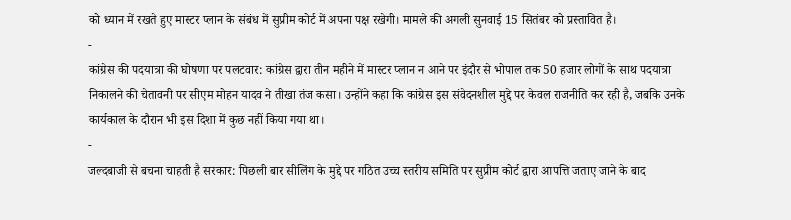को ध्यान में रखते हुए मास्टर प्लान के संबंध में सुप्रीम कोर्ट में अपना पक्ष रखेगी। मामले की अगली सुनवाई 15 सितंबर को प्रस्तावित है।
-
कांग्रेस की पदयात्रा की घोषणा पर पलटवार: कांग्रेस द्वारा तीन महीने में मास्टर प्लान न आने पर इंदौर से भोपाल तक 50 हजार लोगों के साथ पदयात्रा निकालने की चेतावनी पर सीएम मोहन यादव ने तीखा तंज कसा। उन्होंने कहा कि कांग्रेस इस संवेदनशील मुद्दे पर केवल राजनीति कर रही है, जबकि उनके कार्यकाल के दौरान भी इस दिशा में कुछ नहीं किया गया था।
-
जल्दबाजी से बचना चाहती है सरकार: पिछली बार सीलिंग के मुद्दे पर गठित उच्च स्तरीय समिति पर सुप्रीम कोर्ट द्वारा आपत्ति जताए जाने के बाद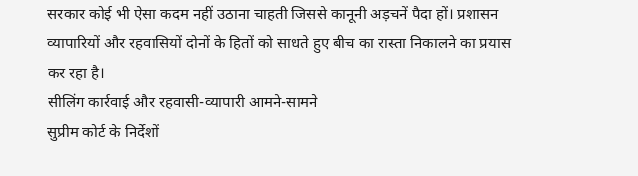सरकार कोई भी ऐसा कदम नहीं उठाना चाहती जिससे कानूनी अड़चनें पैदा हों। प्रशासन व्यापारियों और रहवासियों दोनों के हितों को साधते हुए बीच का रास्ता निकालने का प्रयास कर रहा है।
सीलिंग कार्रवाई और रहवासी-व्यापारी आमने-सामने
सुप्रीम कोर्ट के निर्देशों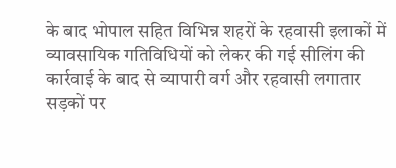के बाद भोपाल सहित विभिन्न शहरों के रहवासी इलाकों में व्यावसायिक गतिविधियों को लेकर की गई सीलिंग की कार्रवाई के बाद से व्यापारी वर्ग और रहवासी लगातार सड़कों पर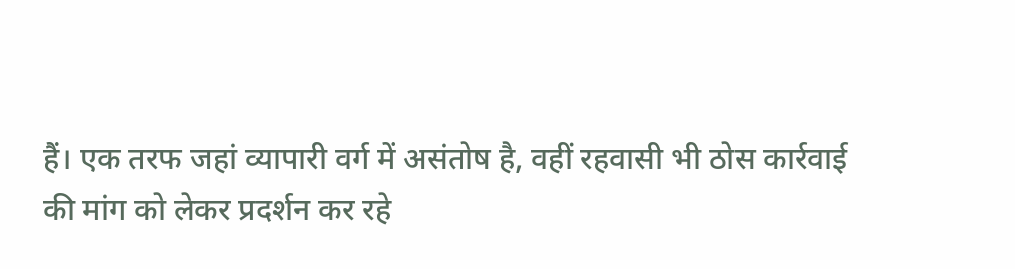हैं। एक तरफ जहां व्यापारी वर्ग में असंतोष है, वहीं रहवासी भी ठोस कार्रवाई की मांग को लेकर प्रदर्शन कर रहे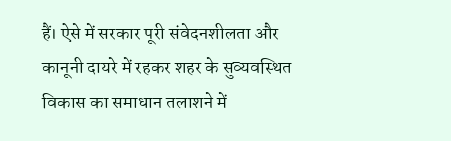हैं। ऐसे में सरकार पूरी संवेदनशीलता और कानूनी दायरे में रहकर शहर के सुव्यवस्थित विकास का समाधान तलाशने में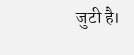जुटी है।